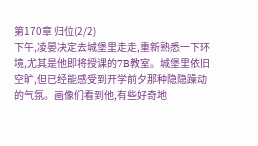第170章 归位(2/2)
下午,凌晏决定去城堡里走走,重新熟悉一下环境,尤其是他即将授课的7B教室。城堡里依旧空旷,但已经能感受到开学前夕那种隐隐躁动的气氛。画像们看到他,有些好奇地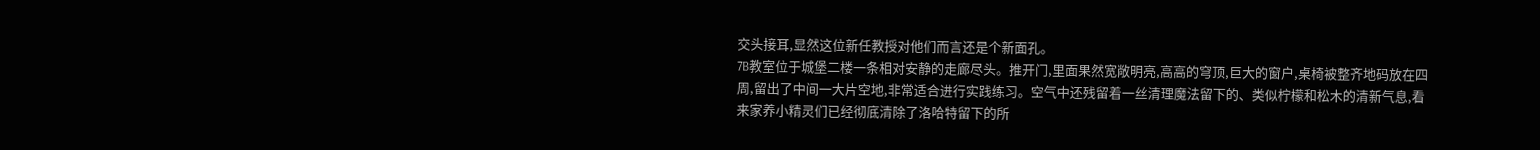交头接耳,显然这位新任教授对他们而言还是个新面孔。
7B教室位于城堡二楼一条相对安静的走廊尽头。推开门,里面果然宽敞明亮,高高的穹顶,巨大的窗户,桌椅被整齐地码放在四周,留出了中间一大片空地,非常适合进行实践练习。空气中还残留着一丝清理魔法留下的、类似柠檬和松木的清新气息,看来家养小精灵们已经彻底清除了洛哈特留下的所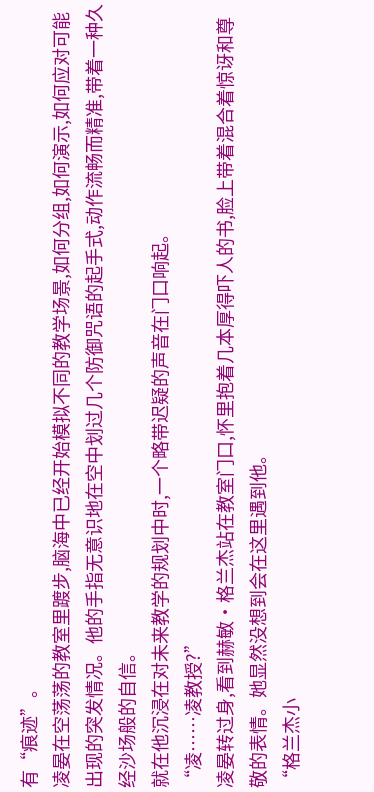有“痕迹”。
凌晏在空荡荡的教室里踱步,脑海中已经开始模拟不同的教学场景,如何分组,如何演示,如何应对可能出现的突发情况。他的手指无意识地在空中划过几个防御咒语的起手式,动作流畅而精准,带着一种久经沙场般的自信。
就在他沉浸在对未来教学的规划中时,一个略带迟疑的声音在门口响起。
“凌……凌教授?”
凌晏转过身,看到赫敏·格兰杰站在教室门口,怀里抱着几本厚得吓人的书,脸上带着混合着惊讶和尊敬的表情。她显然没想到会在这里遇到他。
“格兰杰小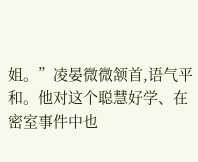姐。”凌晏微微颔首,语气平和。他对这个聪慧好学、在密室事件中也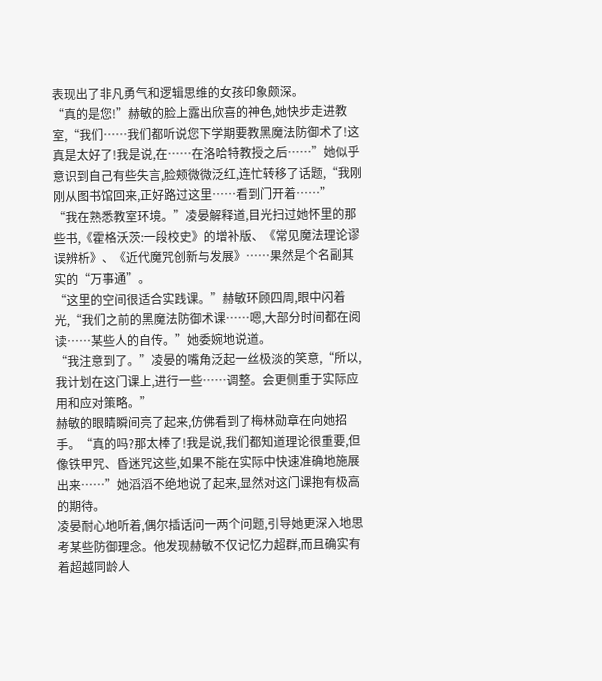表现出了非凡勇气和逻辑思维的女孩印象颇深。
“真的是您!”赫敏的脸上露出欣喜的神色,她快步走进教室,“我们……我们都听说您下学期要教黑魔法防御术了!这真是太好了!我是说,在……在洛哈特教授之后……”她似乎意识到自己有些失言,脸颊微微泛红,连忙转移了话题,“我刚刚从图书馆回来,正好路过这里……看到门开着……”
“我在熟悉教室环境。”凌晏解释道,目光扫过她怀里的那些书,《霍格沃茨:一段校史》的增补版、《常见魔法理论谬误辨析》、《近代魔咒创新与发展》……果然是个名副其实的“万事通”。
“这里的空间很适合实践课。”赫敏环顾四周,眼中闪着光,“我们之前的黑魔法防御术课……嗯,大部分时间都在阅读……某些人的自传。”她委婉地说道。
“我注意到了。”凌晏的嘴角泛起一丝极淡的笑意,“所以,我计划在这门课上,进行一些……调整。会更侧重于实际应用和应对策略。”
赫敏的眼睛瞬间亮了起来,仿佛看到了梅林勋章在向她招手。“真的吗?那太棒了!我是说,我们都知道理论很重要,但像铁甲咒、昏迷咒这些,如果不能在实际中快速准确地施展出来……”她滔滔不绝地说了起来,显然对这门课抱有极高的期待。
凌晏耐心地听着,偶尔插话问一两个问题,引导她更深入地思考某些防御理念。他发现赫敏不仅记忆力超群,而且确实有着超越同龄人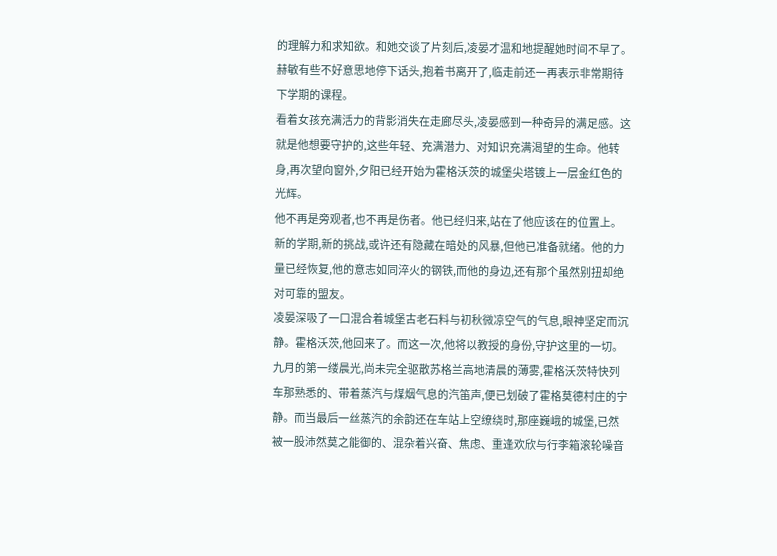的理解力和求知欲。和她交谈了片刻后,凌晏才温和地提醒她时间不早了。
赫敏有些不好意思地停下话头,抱着书离开了,临走前还一再表示非常期待下学期的课程。
看着女孩充满活力的背影消失在走廊尽头,凌晏感到一种奇异的满足感。这就是他想要守护的,这些年轻、充满潜力、对知识充满渴望的生命。他转身,再次望向窗外,夕阳已经开始为霍格沃茨的城堡尖塔镀上一层金红色的光辉。
他不再是旁观者,也不再是伤者。他已经归来,站在了他应该在的位置上。新的学期,新的挑战,或许还有隐藏在暗处的风暴,但他已准备就绪。他的力量已经恢复,他的意志如同淬火的钢铁,而他的身边,还有那个虽然别扭却绝对可靠的盟友。
凌晏深吸了一口混合着城堡古老石料与初秋微凉空气的气息,眼神坚定而沉静。霍格沃茨,他回来了。而这一次,他将以教授的身份,守护这里的一切。
九月的第一缕晨光,尚未完全驱散苏格兰高地清晨的薄雾,霍格沃茨特快列车那熟悉的、带着蒸汽与煤烟气息的汽笛声,便已划破了霍格莫德村庄的宁静。而当最后一丝蒸汽的余韵还在车站上空缭绕时,那座巍峨的城堡,已然被一股沛然莫之能御的、混杂着兴奋、焦虑、重逢欢欣与行李箱滚轮噪音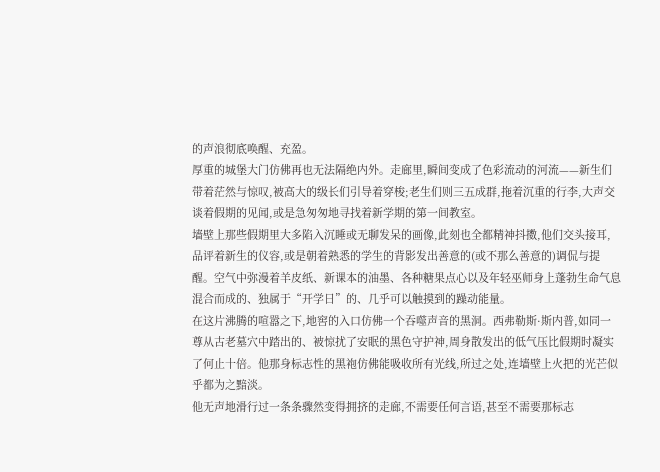的声浪彻底唤醒、充盈。
厚重的城堡大门仿佛再也无法隔绝内外。走廊里,瞬间变成了色彩流动的河流——新生们带着茫然与惊叹,被高大的级长们引导着穿梭;老生们则三五成群,拖着沉重的行李,大声交谈着假期的见闻,或是急匆匆地寻找着新学期的第一间教室。
墙壁上那些假期里大多陷入沉睡或无聊发呆的画像,此刻也全都精神抖擞,他们交头接耳,品评着新生的仪容,或是朝着熟悉的学生的背影发出善意的(或不那么善意的)调侃与提醒。空气中弥漫着羊皮纸、新课本的油墨、各种糖果点心以及年轻巫师身上蓬勃生命气息混合而成的、独属于“开学日”的、几乎可以触摸到的躁动能量。
在这片沸腾的喧嚣之下,地窖的入口仿佛一个吞噬声音的黑洞。西弗勒斯·斯内普,如同一尊从古老墓穴中踏出的、被惊扰了安眠的黑色守护神,周身散发出的低气压比假期时凝实了何止十倍。他那身标志性的黑袍仿佛能吸收所有光线,所过之处,连墙壁上火把的光芒似乎都为之黯淡。
他无声地滑行过一条条骤然变得拥挤的走廊,不需要任何言语,甚至不需要那标志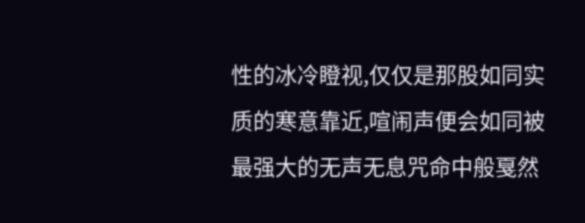性的冰冷瞪视,仅仅是那股如同实质的寒意靠近,喧闹声便会如同被最强大的无声无息咒命中般戛然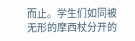而止。学生们如同被无形的摩西杖分开的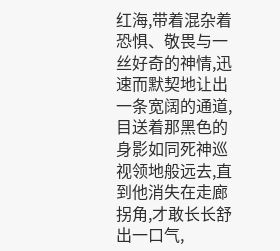红海,带着混杂着恐惧、敬畏与一丝好奇的神情,迅速而默契地让出一条宽阔的通道,目送着那黑色的身影如同死神巡视领地般远去,直到他消失在走廊拐角,才敢长长舒出一口气,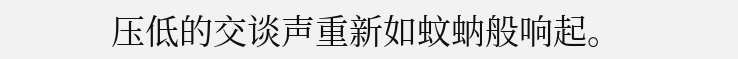压低的交谈声重新如蚊蚋般响起。